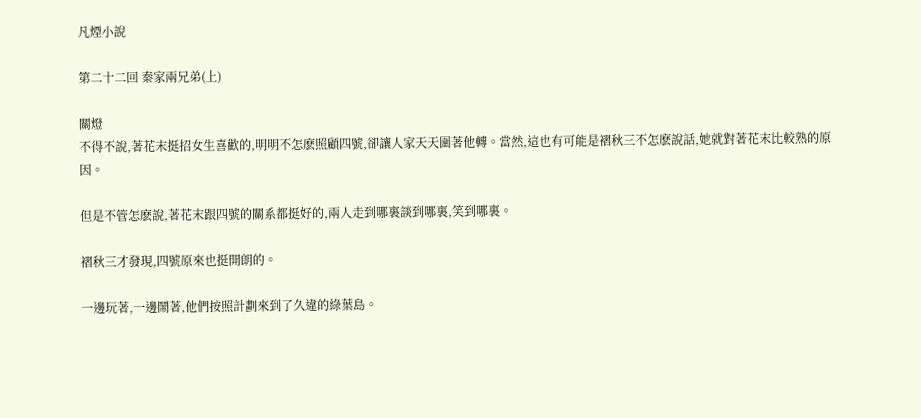凡煙小說

第二十二回 秦家兩兄弟(上)

關燈
不得不說,著花末挺招女生喜歡的,明明不怎麽照顧四號,卻讓人家天天圍著他轉。當然,這也有可能是褶秋三不怎麽說話,她就對著花末比較熟的原因。

但是不管怎麽說,著花末跟四號的關系都挺好的,兩人走到哪裏談到哪裏,笑到哪裏。

褶秋三才發現,四號原來也挺開朗的。

一邊玩著,一邊鬧著,他們按照計劃來到了久違的綠葉島。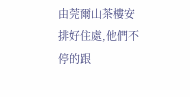由莞爾山茶樓安排好住處,他們不停的跟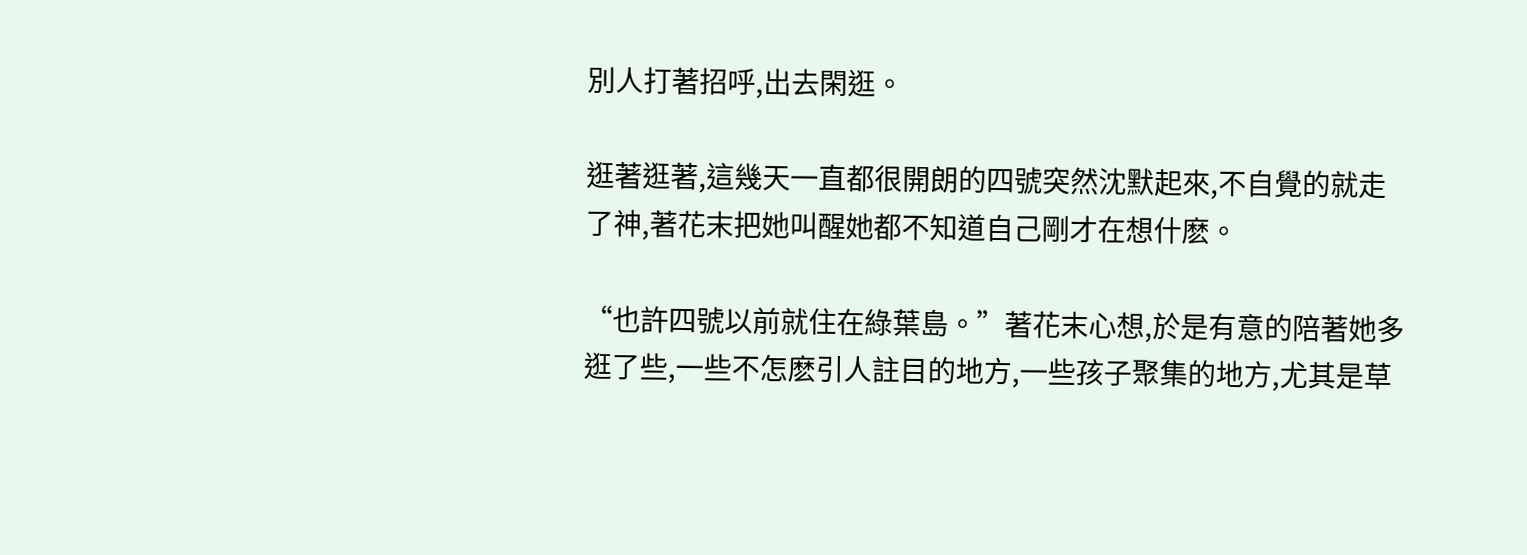別人打著招呼,出去閑逛。

逛著逛著,這幾天一直都很開朗的四號突然沈默起來,不自覺的就走了神,著花末把她叫醒她都不知道自己剛才在想什麽。

“也許四號以前就住在綠葉島。”著花末心想,於是有意的陪著她多逛了些,一些不怎麽引人註目的地方,一些孩子聚集的地方,尤其是草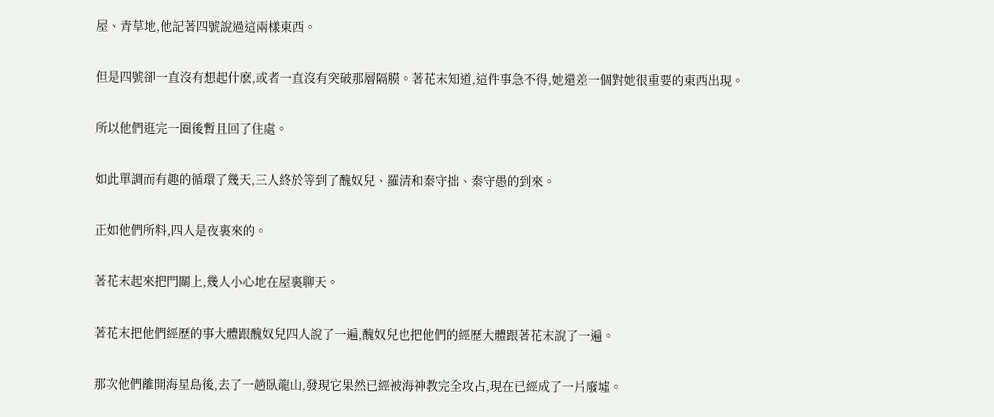屋、青草地,他記著四號說過這兩樣東西。

但是四號卻一直沒有想起什麽,或者一直沒有突破那層隔膜。著花末知道,這件事急不得,她還差一個對她很重要的東西出現。

所以他們逛完一圈後暫且回了住處。

如此單調而有趣的循環了幾天,三人終於等到了醜奴兒、羅清和秦守拙、秦守愚的到來。

正如他們所料,四人是夜裏來的。

著花末起來把門關上,幾人小心地在屋裏聊天。

著花末把他們經歷的事大體跟醜奴兒四人說了一遍,醜奴兒也把他們的經歷大體跟著花末說了一遍。

那次他們離開海星島後,去了一趟臥龍山,發現它果然已經被海神教完全攻占,現在已經成了一片廢墟。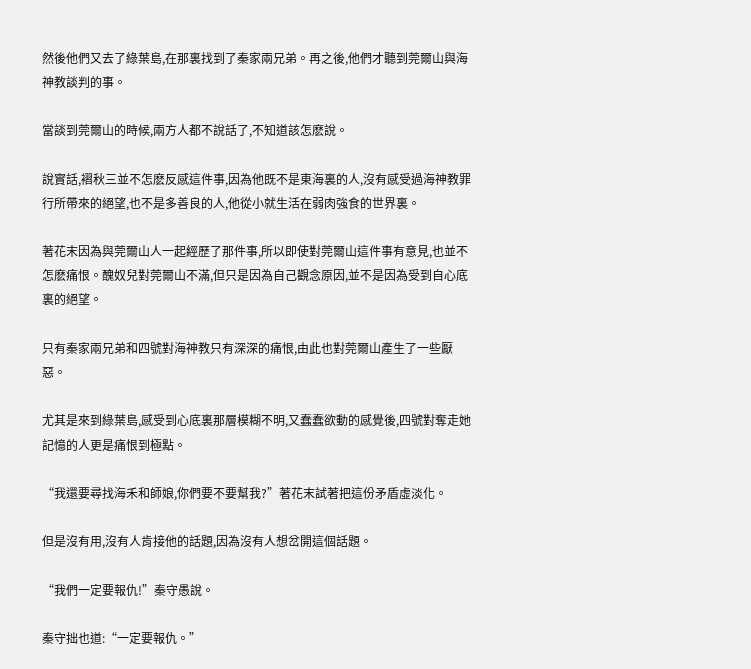然後他們又去了綠葉島,在那裏找到了秦家兩兄弟。再之後,他們才聽到莞爾山與海神教談判的事。

當談到莞爾山的時候,兩方人都不說話了,不知道該怎麽說。

說實話,褶秋三並不怎麽反感這件事,因為他既不是東海裏的人,沒有感受過海神教罪行所帶來的絕望,也不是多善良的人,他從小就生活在弱肉強食的世界裏。

著花末因為與莞爾山人一起經歷了那件事,所以即使對莞爾山這件事有意見,也並不怎麽痛恨。醜奴兒對莞爾山不滿,但只是因為自己觀念原因,並不是因為受到自心底裏的絕望。

只有秦家兩兄弟和四號對海神教只有深深的痛恨,由此也對莞爾山產生了一些厭惡。

尤其是來到綠葉島,感受到心底裏那層模糊不明,又蠢蠢欲動的感覺後,四號對奪走她記憶的人更是痛恨到極點。

“我還要尋找海禾和師娘,你們要不要幫我?”著花末試著把這份矛盾虛淡化。

但是沒有用,沒有人肯接他的話題,因為沒有人想岔開這個話題。

“我們一定要報仇!”秦守愚說。

秦守拙也道:“一定要報仇。”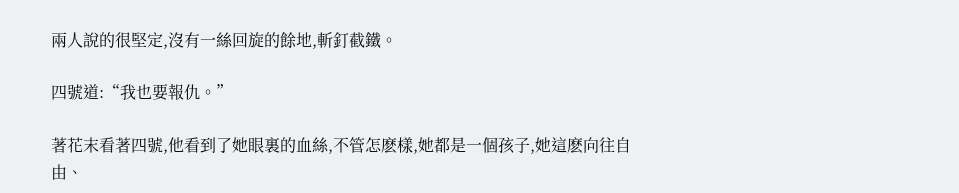兩人說的很堅定,沒有一絲回旋的餘地,斬釘截鐵。

四號道:“我也要報仇。”

著花末看著四號,他看到了她眼裏的血絲,不管怎麽樣,她都是一個孩子,她這麽向往自由、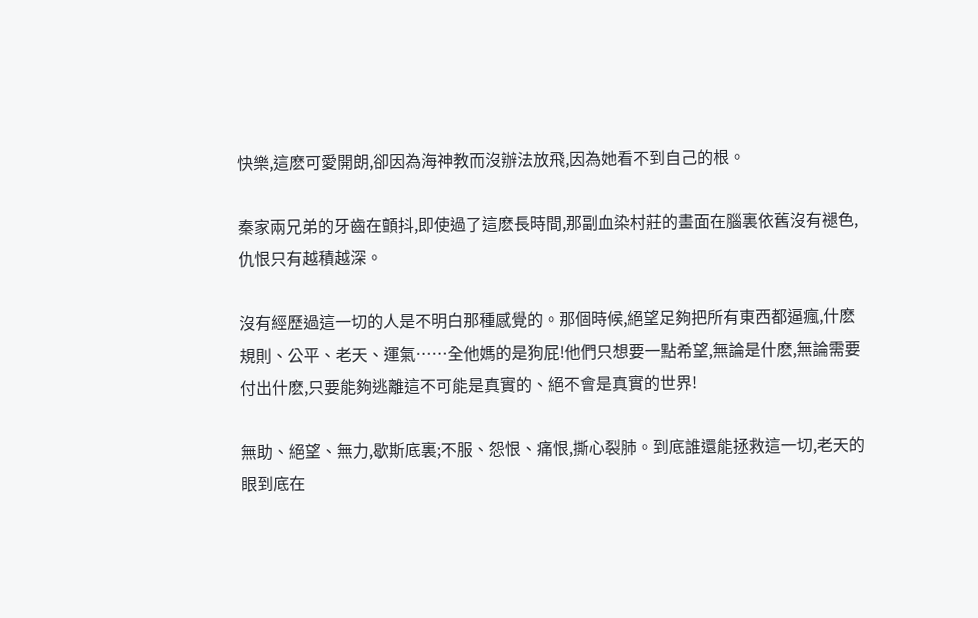快樂,這麽可愛開朗,卻因為海神教而沒辦法放飛,因為她看不到自己的根。

秦家兩兄弟的牙齒在顫抖,即使過了這麽長時間,那副血染村莊的畫面在腦裏依舊沒有褪色,仇恨只有越積越深。

沒有經歷過這一切的人是不明白那種感覺的。那個時候,絕望足夠把所有東西都逼瘋,什麽規則、公平、老天、運氣……全他媽的是狗屁!他們只想要一點希望,無論是什麽,無論需要付出什麽,只要能夠逃離這不可能是真實的、絕不會是真實的世界!

無助、絕望、無力,歇斯底裏;不服、怨恨、痛恨,撕心裂肺。到底誰還能拯救這一切,老天的眼到底在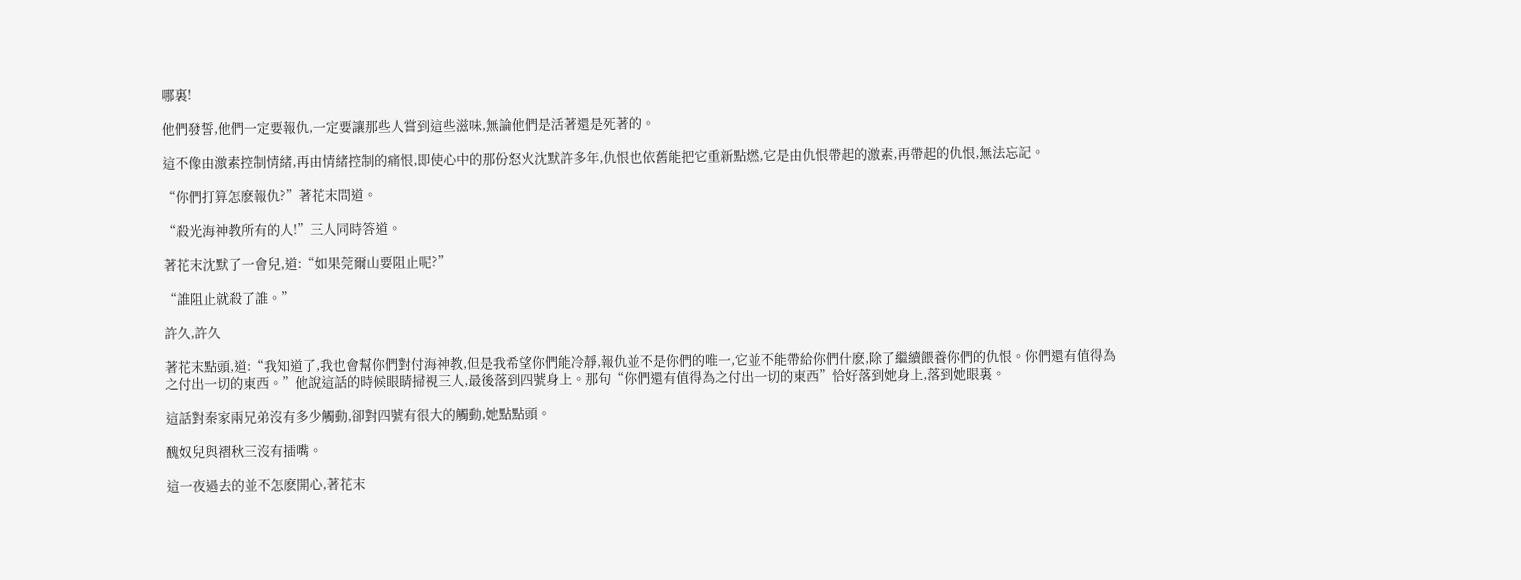哪裏!

他們發誓,他們一定要報仇,一定要讓那些人嘗到這些滋味,無論他們是活著還是死著的。

這不像由激素控制情緒,再由情緒控制的痛恨,即使心中的那份怒火沈默許多年,仇恨也依舊能把它重新點燃,它是由仇恨帶起的激素,再帶起的仇恨,無法忘記。

“你們打算怎麽報仇?”著花末問道。

“殺光海神教所有的人!”三人同時答道。

著花末沈默了一會兒,道:“如果莞爾山要阻止呢?”

“誰阻止就殺了誰。”

許久,許久

著花末點頭,道:“我知道了,我也會幫你們對付海神教,但是我希望你們能冷靜,報仇並不是你們的唯一,它並不能帶給你們什麽,除了繼續餵養你們的仇恨。你們還有值得為之付出一切的東西。”他說這話的時候眼睛掃視三人,最後落到四號身上。那句“你們還有值得為之付出一切的東西”恰好落到她身上,落到她眼裏。

這話對秦家兩兄弟沒有多少觸動,卻對四號有很大的觸動,她點點頭。

醜奴兒與褶秋三沒有插嘴。

這一夜過去的並不怎麽開心,著花末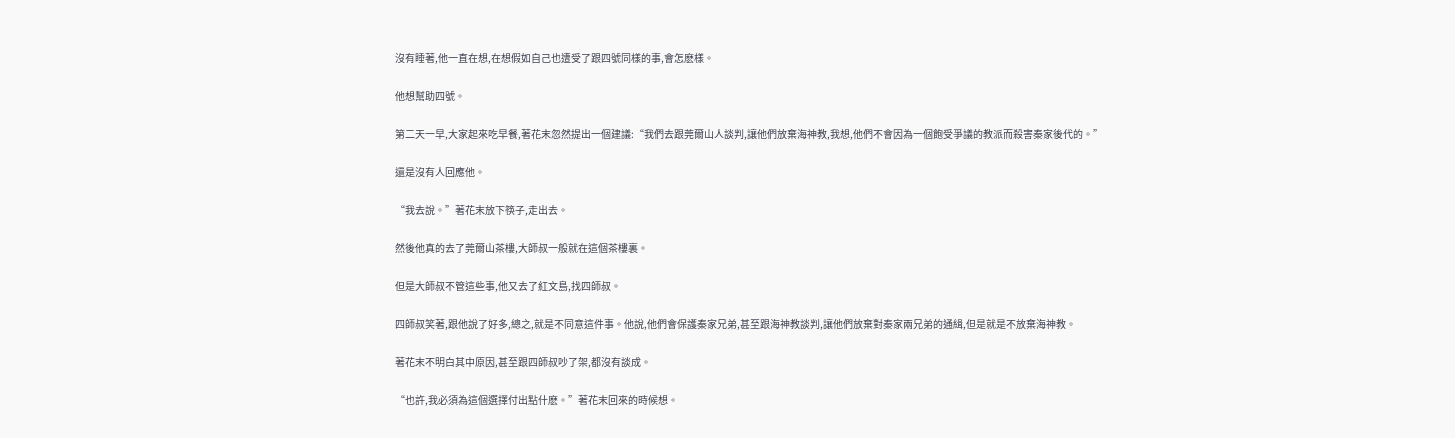沒有睡著,他一直在想,在想假如自己也遭受了跟四號同樣的事,會怎麽樣。

他想幫助四號。

第二天一早,大家起來吃早餐,著花末忽然提出一個建議:“我們去跟莞爾山人談判,讓他們放棄海神教,我想,他們不會因為一個飽受爭議的教派而殺害秦家後代的。”

還是沒有人回應他。

“我去說。”著花末放下筷子,走出去。

然後他真的去了莞爾山茶樓,大師叔一般就在這個茶樓裏。

但是大師叔不管這些事,他又去了紅文島,找四師叔。

四師叔笑著,跟他說了好多,總之,就是不同意這件事。他說,他們會保護秦家兄弟,甚至跟海神教談判,讓他們放棄對秦家兩兄弟的通緝,但是就是不放棄海神教。

著花末不明白其中原因,甚至跟四師叔吵了架,都沒有談成。

“也許,我必須為這個選擇付出點什麽。”著花末回來的時候想。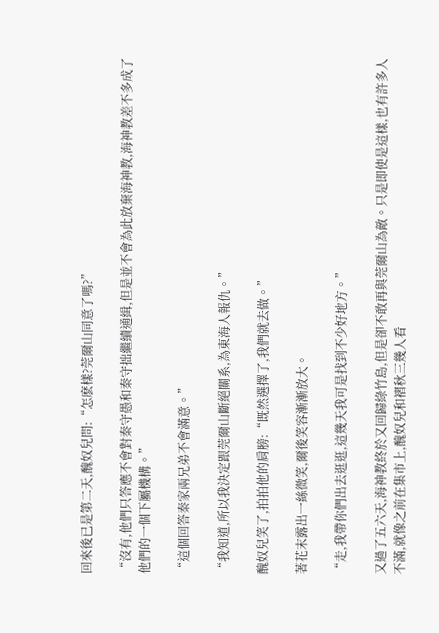回來後已是第二天,醜奴兒問:“怎麽樣?莞爾山同意了嗎?”

“沒有,他們只答應不會對秦守愚和秦守拙繼續通緝,但是並不會為此放棄海神教,海神教差不多成了他們的一個下屬機構。”

“這個回答秦家兩兄弟不會滿意。”

“我知道,所以我決定跟莞爾山斷絕關系,為東海人報仇。”

醜奴兒笑了,拍拍他的肩膀:“既然選擇了,我們就去做。”

著花末露出一絲微笑,爾後笑容漸漸放大。

“走,我帶你們出去逛逛,這幾天我可是找到不少好地方。”

又過了五六天,海神教終於又回歸綠竹島,但是卻不敢再與莞爾山為敵。只是即使是這樣,也有許多人不滿,就像之前在集市上,醜奴兒和褶秋三幾人看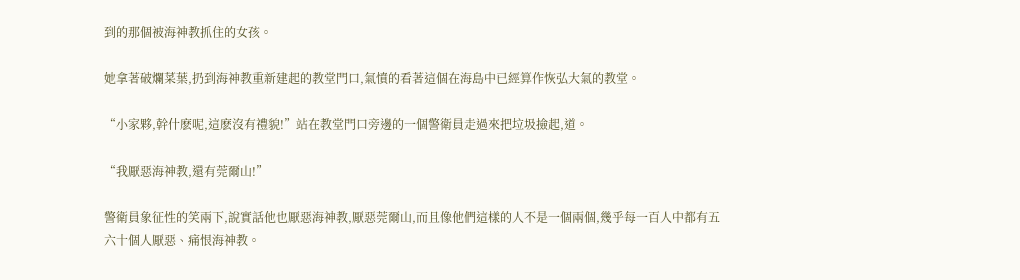到的那個被海神教抓住的女孩。

她拿著破爛菜葉,扔到海神教重新建起的教堂門口,氣憤的看著這個在海島中已經算作恢弘大氣的教堂。

“小家夥,幹什麽呢,這麽沒有禮貌!”站在教堂門口旁邊的一個警衛員走過來把垃圾撿起,道。

“我厭惡海神教,還有莞爾山!”

警衛員象征性的笑兩下,說實話他也厭惡海神教,厭惡莞爾山,而且像他們這樣的人不是一個兩個,幾乎每一百人中都有五六十個人厭惡、痛恨海神教。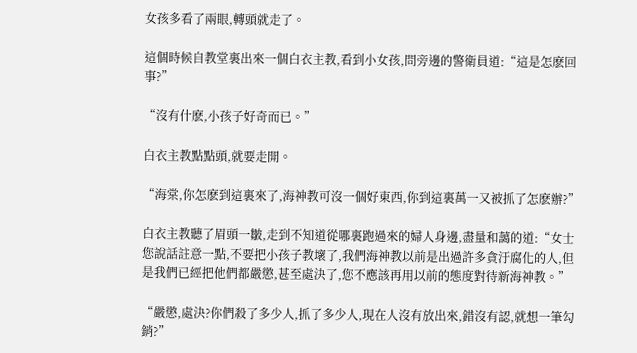女孩多看了兩眼,轉頭就走了。

這個時候自教堂裏出來一個白衣主教,看到小女孩,問旁邊的警衛員道:“這是怎麽回事?”

“沒有什麽,小孩子好奇而已。”

白衣主教點點頭,就要走開。

“海棠,你怎麽到這裏來了,海神教可沒一個好東西,你到這裏萬一又被抓了怎麽辦?”

白衣主教聽了眉頭一皺,走到不知道從哪裏跑過來的婦人身邊,盡量和藹的道:“女士您說話註意一點,不要把小孩子教壞了,我們海神教以前是出過許多貪汙腐化的人,但是我們已經把他們都嚴懲,甚至處決了,您不應該再用以前的態度對待新海神教。”

“嚴懲,處決?你們殺了多少人,抓了多少人,現在人沒有放出來,錯沒有認,就想一筆勾銷?”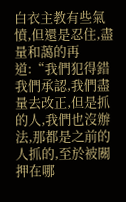白衣主教有些氣憤,但還是忍住,盡量和藹的再道:“我們犯得錯我們承認,我們盡量去改正,但是抓的人,我們也沒辦法,那都是之前的人抓的,至於被關押在哪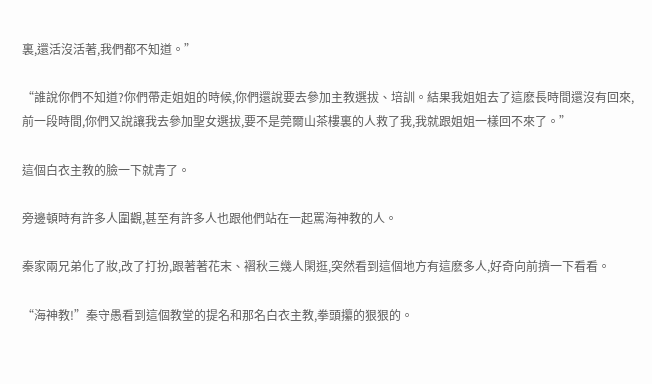裏,還活沒活著,我們都不知道。”

“誰說你們不知道?你們帶走姐姐的時候,你們還說要去參加主教選拔、培訓。結果我姐姐去了這麽長時間還沒有回來,前一段時間,你們又說讓我去參加聖女選拔,要不是莞爾山茶樓裏的人救了我,我就跟姐姐一樣回不來了。”

這個白衣主教的臉一下就青了。

旁邊頓時有許多人圍觀,甚至有許多人也跟他們站在一起罵海神教的人。

秦家兩兄弟化了妝,改了打扮,跟著著花末、褶秋三幾人閑逛,突然看到這個地方有這麽多人,好奇向前擠一下看看。

“海神教!”秦守愚看到這個教堂的提名和那名白衣主教,拳頭攥的狠狠的。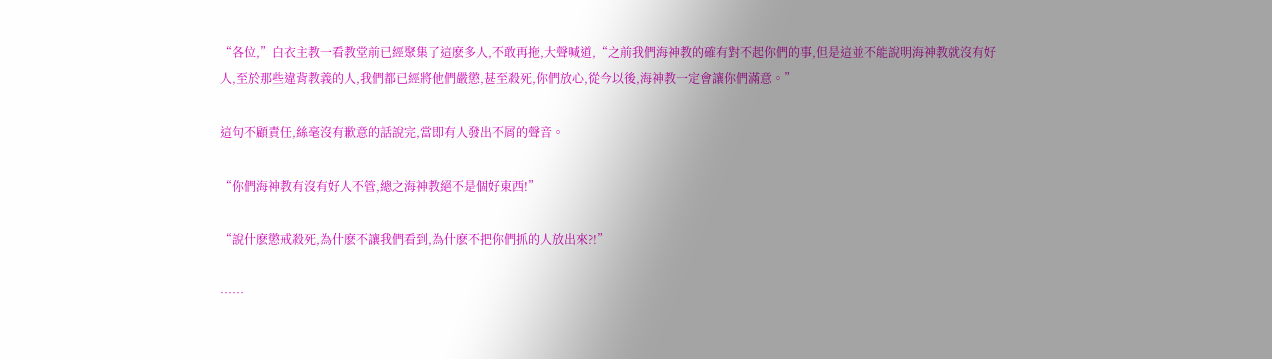“各位,”白衣主教一看教堂前已經聚集了這麽多人,不敢再拖,大聲喊道,“之前我們海神教的確有對不起你們的事,但是這並不能說明海神教就沒有好人,至於那些違背教義的人,我們都已經將他們嚴懲,甚至殺死,你們放心,從今以後,海神教一定會讓你們滿意。”

這句不顧責任,絲毫沒有歉意的話說完,當即有人發出不屑的聲音。

“你們海神教有沒有好人不管,總之海神教絕不是個好東西!”

“說什麽懲戒殺死,為什麽不讓我們看到,為什麽不把你們抓的人放出來?!”

……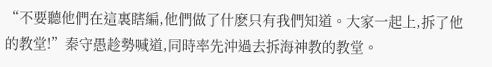“不要聽他們在這裏瞎編,他們做了什麽只有我們知道。大家一起上,拆了他的教堂!”秦守愚趁勢喊道,同時率先沖過去拆海神教的教堂。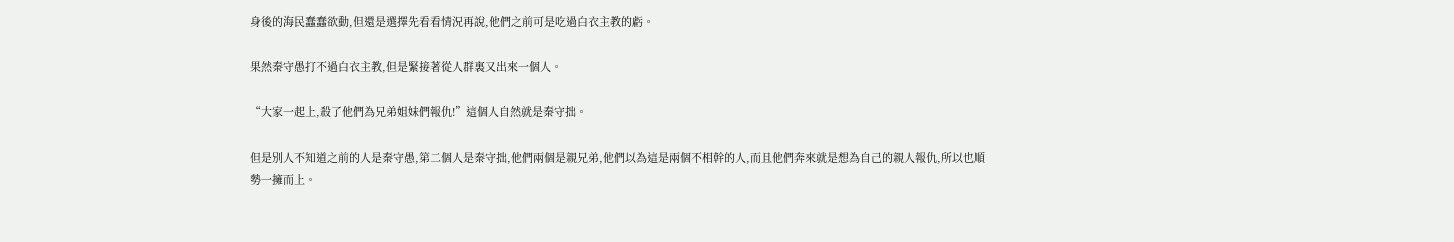身後的海民蠢蠢欲動,但還是選擇先看看情況再說,他們之前可是吃過白衣主教的虧。

果然秦守愚打不過白衣主教,但是緊接著從人群裏又出來一個人。

“大家一起上,殺了他們為兄弟姐妹們報仇!”這個人自然就是秦守拙。

但是別人不知道之前的人是秦守愚,第二個人是秦守拙,他們兩個是親兄弟,他們以為這是兩個不相幹的人,而且他們奔來就是想為自己的親人報仇,所以也順勢一擁而上。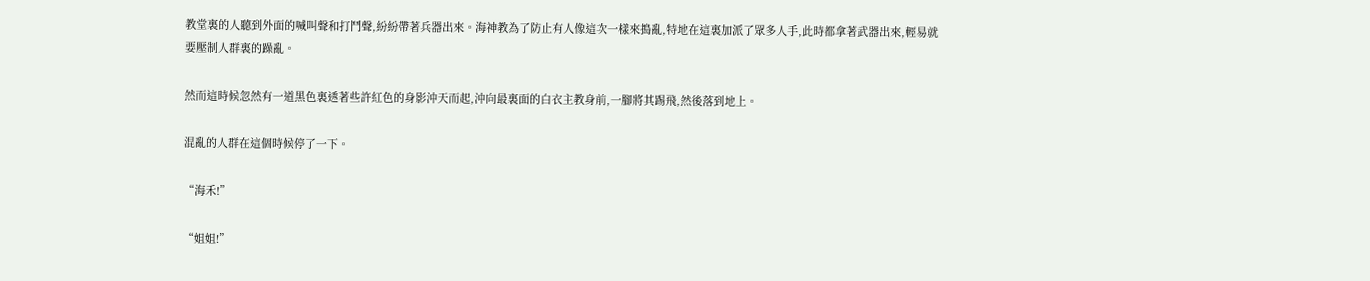教堂裏的人聽到外面的喊叫聲和打鬥聲,紛紛帶著兵器出來。海神教為了防止有人像這次一樣來搗亂,特地在這裏加派了眾多人手,此時都拿著武器出來,輕易就要壓制人群裏的躁亂。

然而這時候忽然有一道黑色裏透著些許紅色的身影沖天而起,沖向最裏面的白衣主教身前,一腳將其踢飛,然後落到地上。

混亂的人群在這個時候停了一下。

“海禾!”

“姐姐!”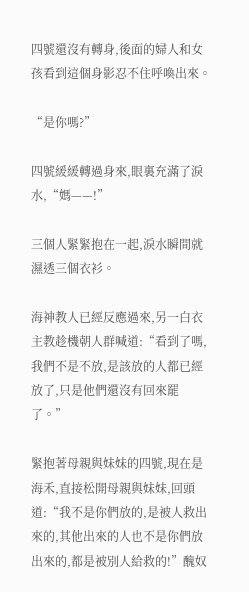四號還沒有轉身,後面的婦人和女孩看到這個身影忍不住呼喚出來。

“是你嗎?”

四號緩緩轉過身來,眼裏充滿了淚水,“媽——!”

三個人緊緊抱在一起,淚水瞬間就濕透三個衣衫。

海神教人已經反應過來,另一白衣主教趁機朝人群喊道:“看到了嗎,我們不是不放,是該放的人都已經放了,只是他們還沒有回來罷了。”

緊抱著母親與妹妹的四號,現在是海禾,直接松開母親與妹妹,回頭道:“我不是你們放的,是被人救出來的,其他出來的人也不是你們放出來的,都是被別人給救的!”醜奴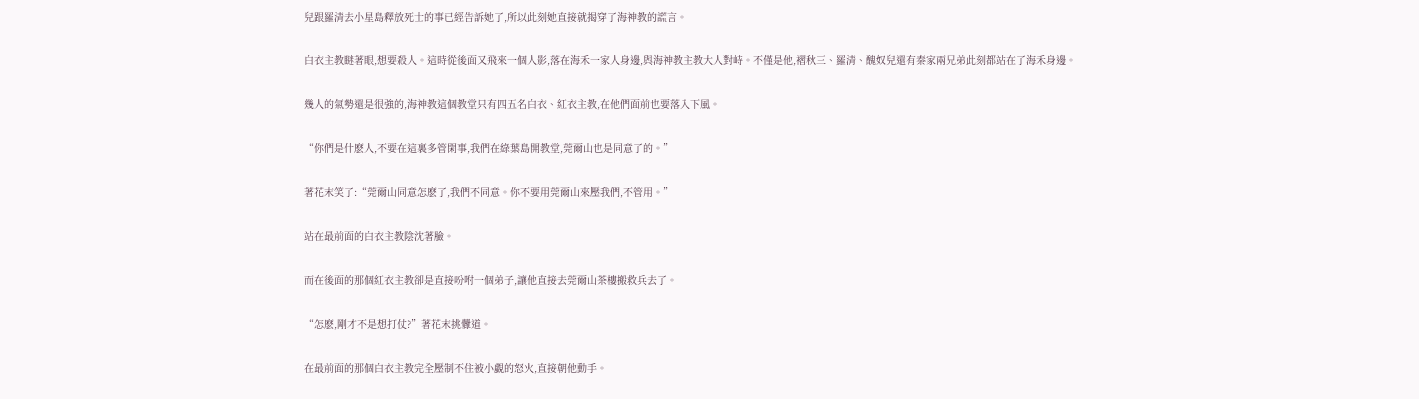兒跟羅清去小星島釋放死士的事已經告訴她了,所以此刻她直接就揭穿了海神教的謊言。

白衣主教瞇著眼,想要殺人。這時從後面又飛來一個人影,落在海禾一家人身邊,與海神教主教大人對峙。不僅是他,褶秋三、羅清、醜奴兒還有秦家兩兄弟此刻都站在了海禾身邊。

幾人的氣勢還是很強的,海神教這個教堂只有四五名白衣、紅衣主教,在他們面前也要落入下風。

“你們是什麽人,不要在這裏多管閑事,我們在綠葉島開教堂,莞爾山也是同意了的。”

著花末笑了:“莞爾山同意怎麽了,我們不同意。你不要用莞爾山來壓我們,不管用。”

站在最前面的白衣主教陰沈著臉。

而在後面的那個紅衣主教卻是直接吩咐一個弟子,讓他直接去莞爾山茶樓搬救兵去了。

“怎麽,剛才不是想打仗?”著花末挑釁道。

在最前面的那個白衣主教完全壓制不住被小覷的怒火,直接朝他動手。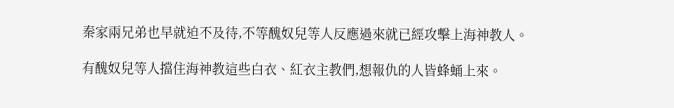秦家兩兄弟也早就迫不及待,不等醜奴兒等人反應過來就已經攻擊上海神教人。

有醜奴兒等人擋住海神教這些白衣、紅衣主教們,想報仇的人皆蜂蛹上來。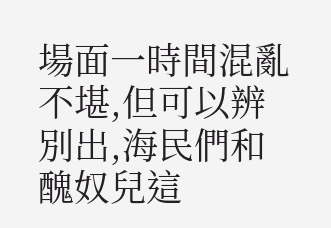場面一時間混亂不堪,但可以辨別出,海民們和醜奴兒這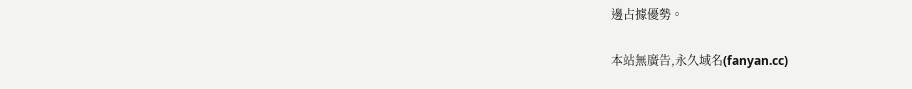邊占據優勢。

本站無廣告,永久域名(fanyan.cc)